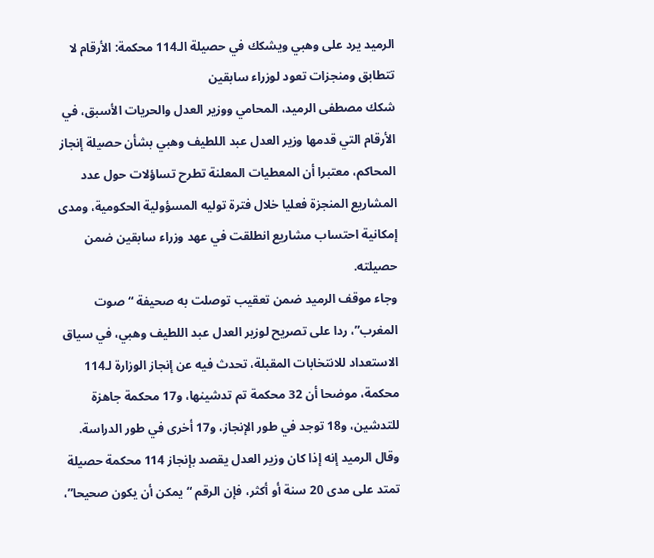الرميد يرد على وهبي ويشكك في حصيلة الـ114 محكمة: الأرقام لا تتطابق ومنجزات تعود لوزراء سابقين
شكك مصطفى الرميد، المحامي ووزير العدل والحريات الأسبق، في الأرقام التي قدمها وزير العدل عبد اللطيف وهبي بشأن حصيلة إنجاز المحاكم، معتبرا أن المعطيات المعلنة تطرح تساؤلات حول عدد المشاريع المنجزة فعليا خلال فترة توليه المسؤولية الحكومية، ومدى إمكانية احتساب مشاريع انطلقت في عهد وزراء سابقين ضمن حصيلته.
وجاء موقف الرميد ضمن تعقيب توصلت به صحيفة “صوت المغرب”، ردا على تصريح لوزير العدل عبد اللطيف وهبي، في سياق الاستعداد للانتخابات المقبلة، تحدث فيه عن إنجاز الوزارة لـ114 محكمة، موضحا أن 32 محكمة تم تدشينها، و17 محكمة جاهزة للتدشين، و18 توجد في طور الإنجاز، و17 أخرى في طور الدراسة.
وقال الرميد إنه إذا كان وزير العدل يقصد بإنجاز 114 محكمة حصيلة تمتد على مدى 20 سنة أو أكثر، فإن الرقم “يمكن أن يكون صحيحا”،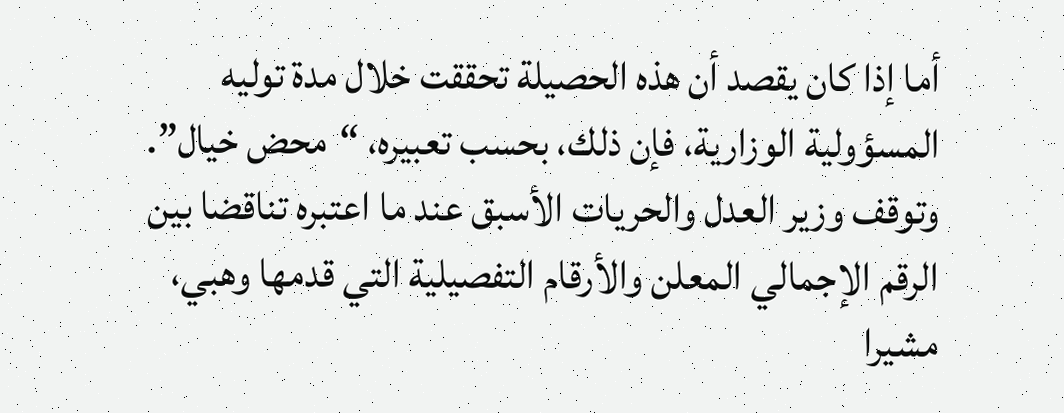أما إذا كان يقصد أن هذه الحصيلة تحققت خلال مدة توليه المسؤولية الوزارية، فإن ذلك، بحسب تعبيره، “محض خيال”.
وتوقف وزير العدل والحريات الأسبق عند ما اعتبره تناقضا بين الرقم الإجمالي المعلن والأرقام التفصيلية التي قدمها وهبي، مشيرا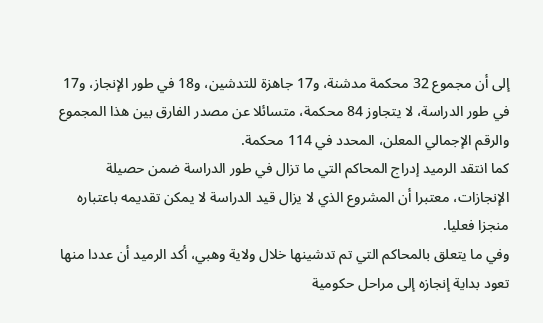إلى أن مجموع 32 محكمة مدشنة، و17 جاهزة للتدشين، و18 في طور الإنجاز، و17 في طور الدراسة، لا يتجاوز 84 محكمة، متسائلا عن مصدر الفارق بين هذا المجموع والرقم الإجمالي المعلن، المحدد في 114 محكمة.
كما انتقد الرميد إدراج المحاكم التي ما تزال في طور الدراسة ضمن حصيلة الإنجازات، معتبرا أن المشروع الذي لا يزال قيد الدراسة لا يمكن تقديمه باعتباره منجزا فعليا.
وفي ما يتعلق بالمحاكم التي تم تدشينها خلال ولاية وهبي، أكد الرميد أن عددا منها تعود بداية إنجازه إلى مراحل حكومية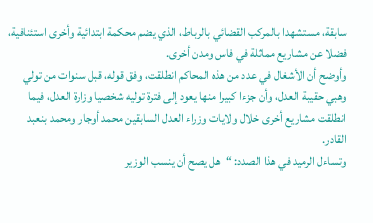سابقة، مستشهدا بالمركب القضائي بالرباط، الذي يضم محكمة ابتدائية وأخرى استئنافية، فضلا عن مشاريع مماثلة في فاس ومدن أخرى.
وأوضح أن الأشغال في عدد من هذه المحاكم انطلقت، وفق قوله، قبل سنوات من تولي وهبي حقيبة العدل، وأن جزءا كبيرا منها يعود إلى فترة توليه شخصيا وزارة العدل، فيما انطلقت مشاريع أخرى خلال ولايات وزراء العدل السابقين محمد أوجار ومحمد بنعبد القادر.
وتساءل الرميد في هذا الصدد: “هل يصح أن ينسب الوزير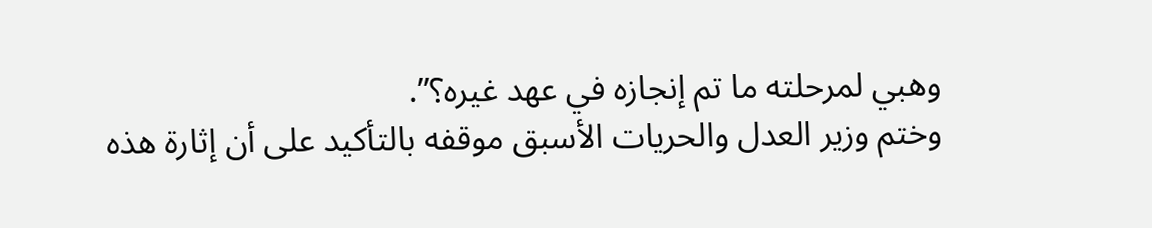وهبي لمرحلته ما تم إنجازه في عهد غيره؟”.
وختم وزير العدل والحريات الأسبق موقفه بالتأكيد على أن إثارة هذه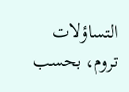التساؤلات تروم، بحسب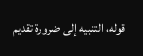قوله، التنبيه إلى ضرورة تقديم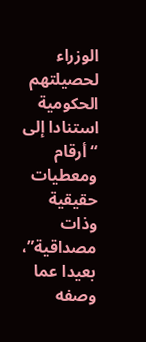الوزراء لحصيلتهم الحكومية استنادا إلى “أرقام ومعطيات حقيقية وذات مصداقية”، بعيدا عما وصفه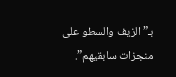بـ”الزيف والسطو على منجزات سابقيهم”.